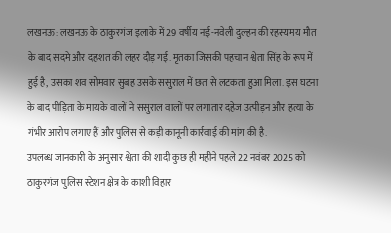लखनऊ: लखनऊ के ठाकुरगंज इलाके में 29 वर्षीय नई-नवेली दुल्हन की रहस्यमय मौत के बाद सदमे और दहशत की लहर दौड़ गई. मृतका जिसकी पहचान श्वेता सिंह के रूप में हुई है, उसका शव सोमवार सुबह उसके ससुराल में छत से लटकता हुआ मिला. इस घटना के बाद पीड़िता के मायके वालों ने ससुराल वालों पर लगातार दहेज उत्पीड़न और हत्या के गंभीर आरोप लगाए हैं और पुलिस से कड़ी कानूनी कार्रवाई की मांग की है.
उपलब्ध जानकारी के अनुसार श्वेता की शादी कुछ ही महीने पहले 22 नवंबर 2025 को ठाकुरगंज पुलिस स्टेशन क्षेत्र के काशी विहार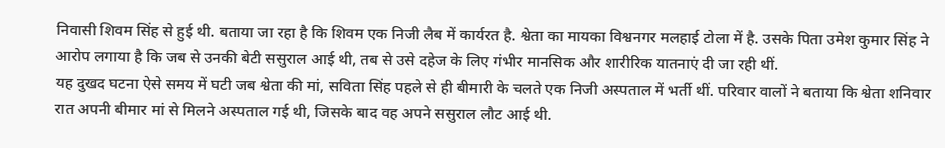निवासी शिवम सिंह से हुई थी. बताया जा रहा है कि शिवम एक निजी लैब में कार्यरत है. श्वेता का मायका विश्वनगर मलहाई टोला में है. उसके पिता उमेश कुमार सिंह ने आरोप लगाया है कि जब से उनकी बेटी ससुराल आई थी, तब से उसे दहेज के लिए गंभीर मानसिक और शारीरिक यातनाएं दी जा रही थीं.
यह दुखद घटना ऐसे समय में घटी जब श्वेता की मां, सविता सिंह पहले से ही बीमारी के चलते एक निजी अस्पताल में भर्ती थीं. परिवार वालों ने बताया कि श्वेता शनिवार रात अपनी बीमार मां से मिलने अस्पताल गई थी, जिसके बाद वह अपने ससुराल लौट आई थी.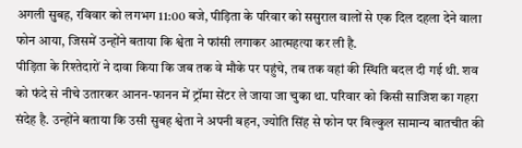अगली सुबह, रविवार को लगभग 11:00 बजे, पीड़िता के परिवार को ससुराल वालों से एक दिल दहला देने वाला फोन आया, जिसमें उन्होंने बताया कि श्वेता ने फांसी लगाकर आत्महत्या कर ली है.
पीड़िता के रिश्तेदारों ने दावा किया कि जब तक वे मौके पर पहुंचे, तब तक वहां की स्थिति बदल दी गई थी. शव को फंदे से नीचे उतारकर आनन-फानन में ट्रॉमा सेंटर ले जाया जा चुका था. परिवार को किसी साजिश का गहरा संदेह है. उन्होंने बताया कि उसी सुबह श्वेता ने अपनी बहन, ज्योति सिंह से फोन पर बिल्कुल सामान्य बातचीत की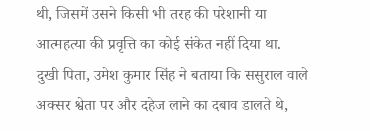थी, जिसमें उसने किसी भी तरह की परेशानी या आत्महत्या की प्रवृत्ति का कोई संकेत नहीं दिया था.
दुखी पिता, उमेश कुमार सिंह ने बताया कि ससुराल वाले अक्सर श्वेता पर और दहेज लाने का दबाव डालते थे,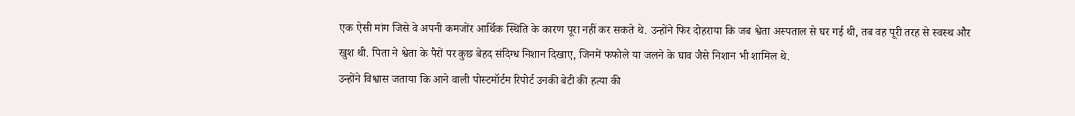एक ऐसी मांग जिसे वे अपनी कमजोंर आर्थिक स्थिति के कारण पूरा नहीं कर सकते थे. उन्होंने फिर दोहराया कि जब श्वेता अस्पताल से घर गई थी, तब वह पूरी तरह से स्वस्थ और खुश थी. पिता ने श्वेता के पैरों पर कुछ बेहद संदिग्ध निशान दिखाए, जिनमें फफोले या जलने के घाव जैसे निशान भी शामिल थे.
उन्होंने विश्वास जताया कि आने वाली पोस्टमॉर्टम रिपोर्ट उनकी बेटी की हत्या की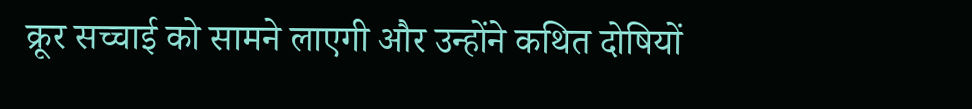क्रूर सच्चाई को सामने लाएगी और उन्होंने कथित दोषियों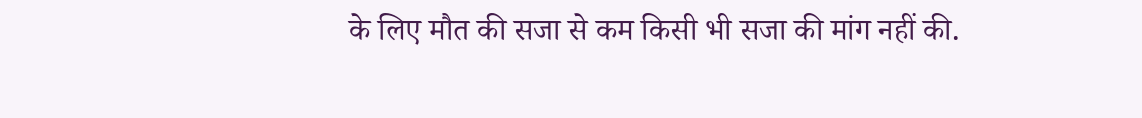के लिए मौत की सजा से कम किसी भी सजा की मांग नहीं की.